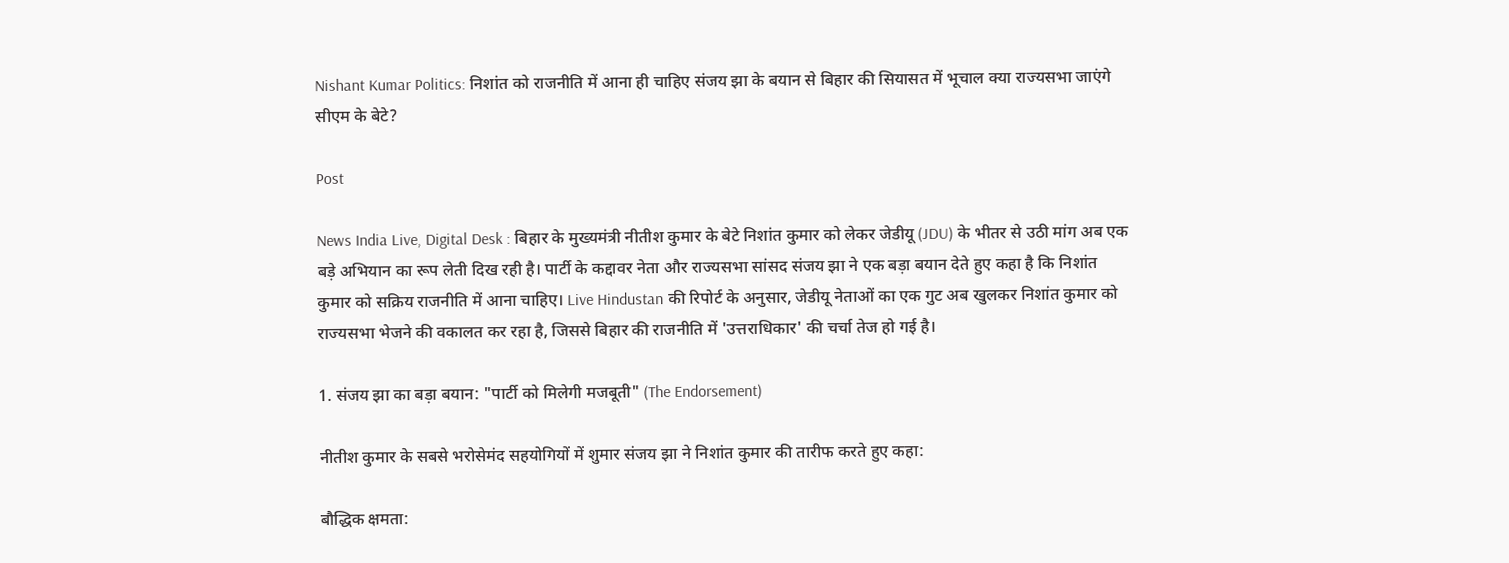Nishant Kumar Politics: निशांत को राजनीति में आना ही चाहिए संजय झा के बयान से बिहार की सियासत में भूचाल क्या राज्यसभा जाएंगे सीएम के बेटे?

Post

News India Live, Digital Desk : बिहार के मुख्यमंत्री नीतीश कुमार के बेटे निशांत कुमार को लेकर जेडीयू (JDU) के भीतर से उठी मांग अब एक बड़े अभियान का रूप लेती दिख रही है। पार्टी के कद्दावर नेता और राज्यसभा सांसद संजय झा ने एक बड़ा बयान देते हुए कहा है कि निशांत कुमार को सक्रिय राजनीति में आना चाहिए। Live Hindustan की रिपोर्ट के अनुसार, जेडीयू नेताओं का एक गुट अब खुलकर निशांत कुमार को राज्यसभा भेजने की वकालत कर रहा है, जिससे बिहार की राजनीति में 'उत्तराधिकार' की चर्चा तेज हो गई है।

1. संजय झा का बड़ा बयान: "पार्टी को मिलेगी मजबूती" (The Endorsement)

नीतीश कुमार के सबसे भरोसेमंद सहयोगियों में शुमार संजय झा ने निशांत कुमार की तारीफ करते हुए कहा:

बौद्धिक क्षमता: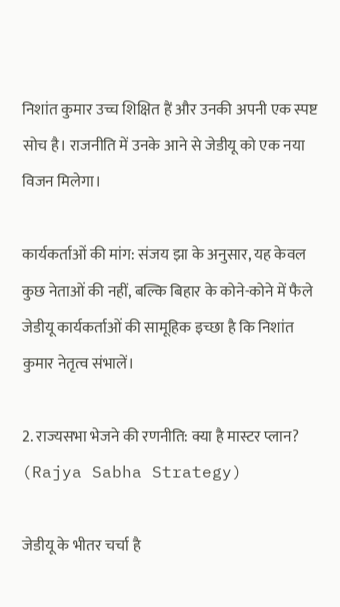निशांत कुमार उच्च शिक्षित हैं और उनकी अपनी एक स्पष्ट सोच है। राजनीति में उनके आने से जेडीयू को एक नया विजन मिलेगा।

कार्यकर्ताओं की मांग: संजय झा के अनुसार, यह केवल कुछ नेताओं की नहीं, बल्कि बिहार के कोने-कोने में फैले जेडीयू कार्यकर्ताओं की सामूहिक इच्छा है कि निशांत कुमार नेतृत्व संभालें।

2. राज्यसभा भेजने की रणनीति: क्या है मास्टर प्लान? (Rajya Sabha Strategy)

जेडीयू के भीतर चर्चा है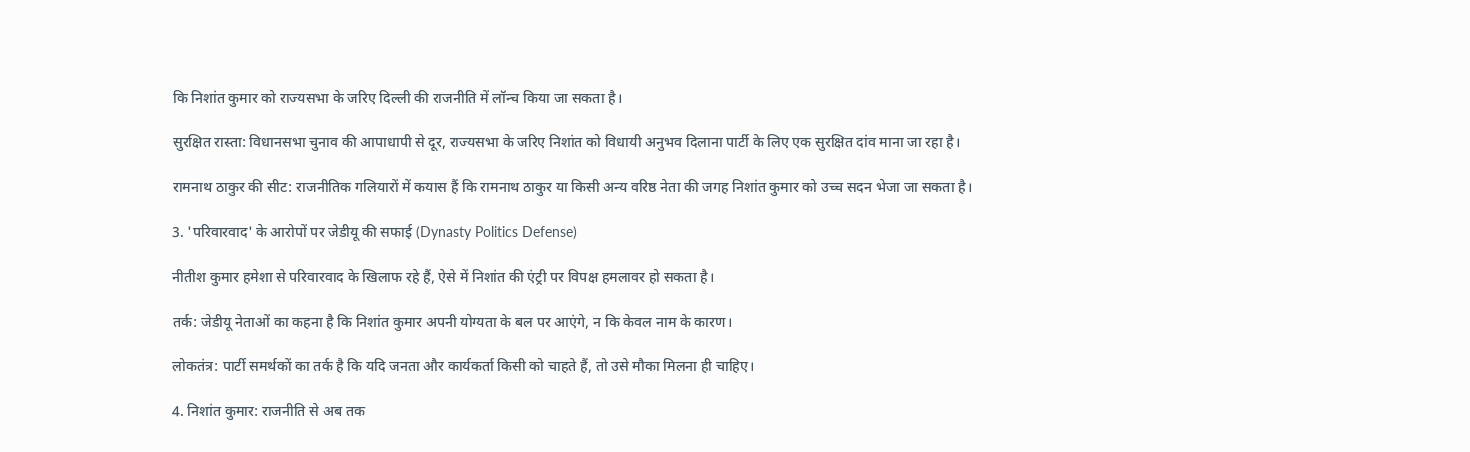कि निशांत कुमार को राज्यसभा के जरिए दिल्ली की राजनीति में लॉन्च किया जा सकता है।

सुरक्षित रास्ता: विधानसभा चुनाव की आपाधापी से दूर, राज्यसभा के जरिए निशांत को विधायी अनुभव दिलाना पार्टी के लिए एक सुरक्षित दांव माना जा रहा है।

रामनाथ ठाकुर की सीट: राजनीतिक गलियारों में कयास हैं कि रामनाथ ठाकुर या किसी अन्य वरिष्ठ नेता की जगह निशांत कुमार को उच्च सदन भेजा जा सकता है।

3. 'परिवारवाद' के आरोपों पर जेडीयू की सफाई (Dynasty Politics Defense)

नीतीश कुमार हमेशा से परिवारवाद के खिलाफ रहे हैं, ऐसे में निशांत की एंट्री पर विपक्ष हमलावर हो सकता है।

तर्क: जेडीयू नेताओं का कहना है कि निशांत कुमार अपनी योग्यता के बल पर आएंगे, न कि केवल नाम के कारण।

लोकतंत्र: पार्टी समर्थकों का तर्क है कि यदि जनता और कार्यकर्ता किसी को चाहते हैं, तो उसे मौका मिलना ही चाहिए।

4. निशांत कुमार: राजनीति से अब तक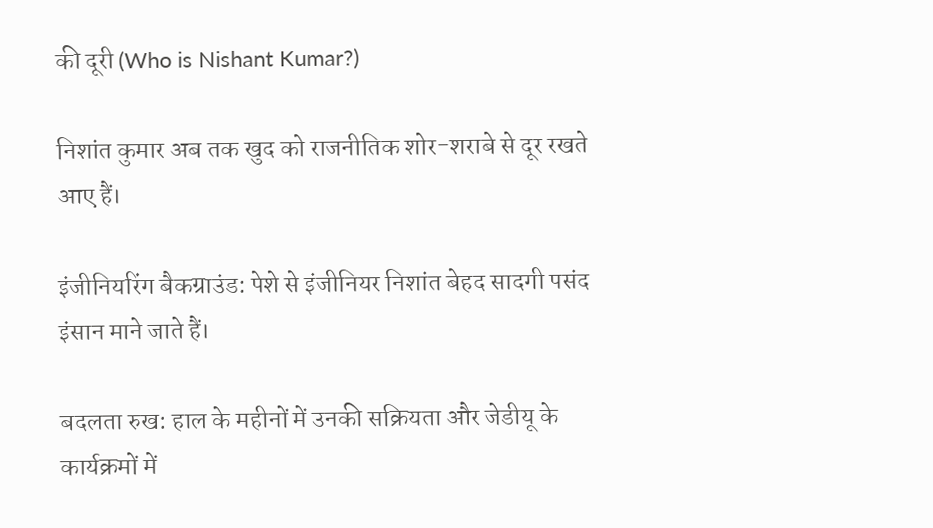की दूरी (Who is Nishant Kumar?)

निशांत कुमार अब तक खुद को राजनीतिक शोर-शराबे से दूर रखते आए हैं।

इंजीनियरिंग बैकग्राउंड: पेशे से इंजीनियर निशांत बेहद सादगी पसंद इंसान माने जाते हैं।

बदलता रुख: हाल के महीनों में उनकी सक्रियता और जेडीयू के कार्यक्रमों में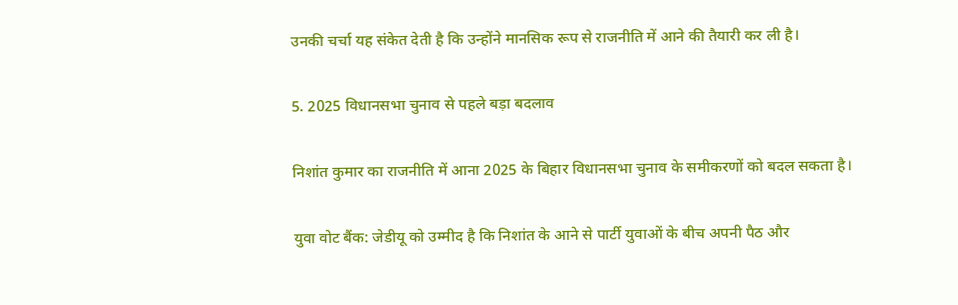उनकी चर्चा यह संकेत देती है कि उन्होंने मानसिक रूप से राजनीति में आने की तैयारी कर ली है।

5. 2025 विधानसभा चुनाव से पहले बड़ा बदलाव

निशांत कुमार का राजनीति में आना 2025 के बिहार विधानसभा चुनाव के समीकरणों को बदल सकता है।

युवा वोट बैंक: जेडीयू को उम्मीद है कि निशांत के आने से पार्टी युवाओं के बीच अपनी पैठ और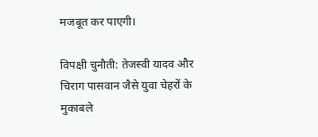मजबूत कर पाएगी।

विपक्षी चुनौती: तेजस्वी यादव और चिराग पासवान जैसे युवा चेहरों के मुकाबले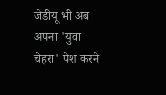जेडीयू भी अब अपना 'युवा चेहरा' पेश करने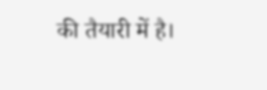की तैयारी में है।